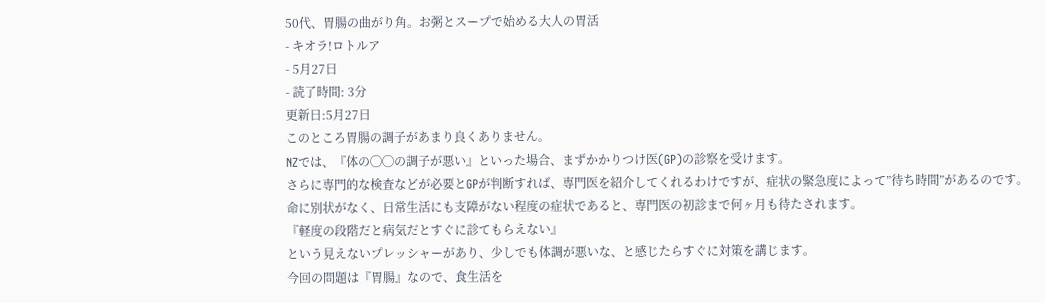50代、胃腸の曲がり角。お粥とスープで始める大人の胃活
- キオラ!ロトルア
- 5月27日
- 読了時間: 3分
更新日:5月27日
このところ胃腸の調子があまり良くありません。
NZでは、『体の◯◯の調子が悪い』といった場合、まずかかりつけ医(GP)の診察を受けます。
さらに専門的な検査などが必要とGPが判断すれば、専門医を紹介してくれるわけですが、症状の緊急度によって”待ち時間”があるのです。
命に別状がなく、日常生活にも支障がない程度の症状であると、専門医の初診まで何ヶ月も待たされます。
『軽度の段階だと病気だとすぐに診てもらえない』
という見えないプレッシャーがあり、少しでも体調が悪いな、と感じたらすぐに対策を講じます。
今回の問題は『胃腸』なので、食生活を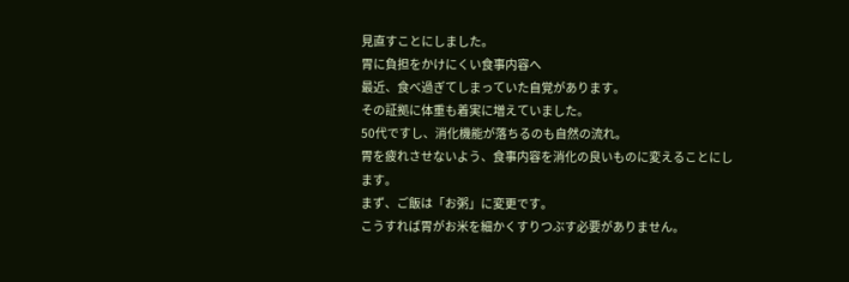見直すことにしました。
胃に負担をかけにくい食事内容へ
最近、食べ過ぎてしまっていた自覚があります。
その証拠に体重も着実に増えていました。
50代ですし、消化機能が落ちるのも自然の流れ。
胃を疲れさせないよう、食事内容を消化の良いものに変えることにします。
まず、ご飯は「お粥」に変更です。
こうすれば胃がお米を細かくすりつぶす必要がありません。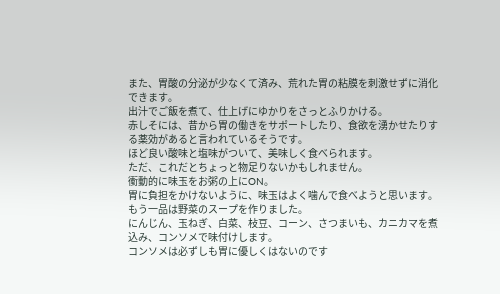また、胃酸の分泌が少なくて済み、荒れた胃の粘膜を刺激せずに消化できます。
出汁でご飯を煮て、仕上げにゆかりをさっとふりかける。
赤しそには、昔から胃の働きをサポートしたり、食欲を湧かせたりする薬効があると言われているそうです。
ほど良い酸味と塩味がついて、美味しく食べられます。
ただ、これだとちょっと物足りないかもしれません。
衝動的に味玉をお粥の上にON。
胃に負担をかけないように、味玉はよく噛んで食べようと思います。
もう一品は野菜のスープを作りました。
にんじん、玉ねぎ、白菜、枝豆、コーン、さつまいも、カニカマを煮込み、コンソメで味付けします。
コンソメは必ずしも胃に優しくはないのです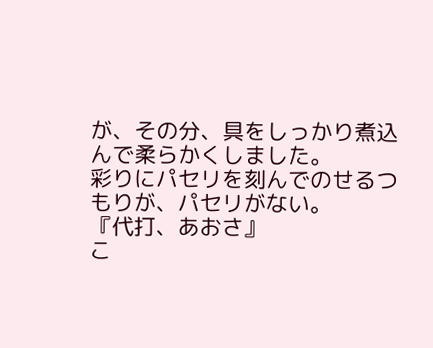が、その分、具をしっかり煮込んで柔らかくしました。
彩りにパセリを刻んでのせるつもりが、パセリがない。
『代打、あおさ』
こ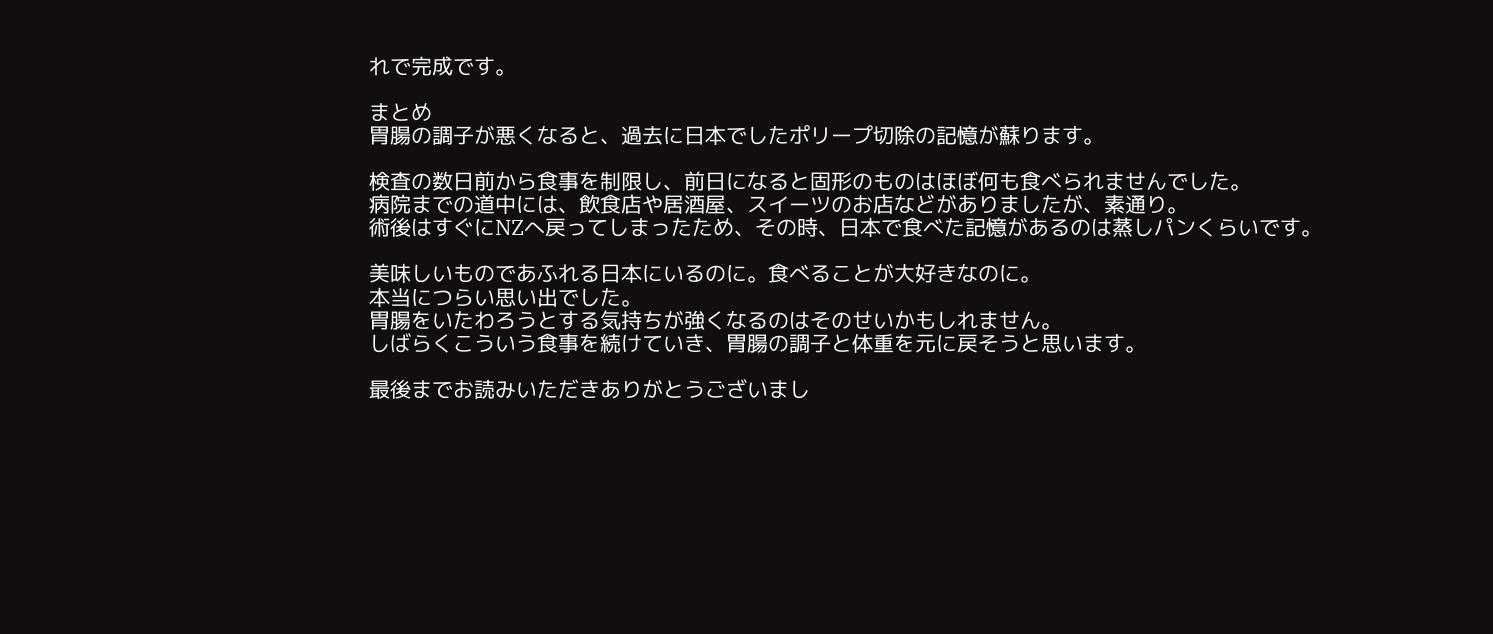れで完成です。

まとめ
胃腸の調子が悪くなると、過去に日本でしたポリープ切除の記憶が蘇ります。

検査の数日前から食事を制限し、前日になると固形のものはほぼ何も食べられませんでした。
病院までの道中には、飲食店や居酒屋、スイーツのお店などがありましたが、素通り。
術後はすぐにNZへ戻ってしまったため、その時、日本で食べた記憶があるのは蒸しパンくらいです。

美味しいものであふれる日本にいるのに。食べることが大好きなのに。
本当につらい思い出でした。
胃腸をいたわろうとする気持ちが強くなるのはそのせいかもしれません。
しばらくこういう食事を続けていき、胃腸の調子と体重を元に戻そうと思います。

最後までお読みいただきありがとうございまし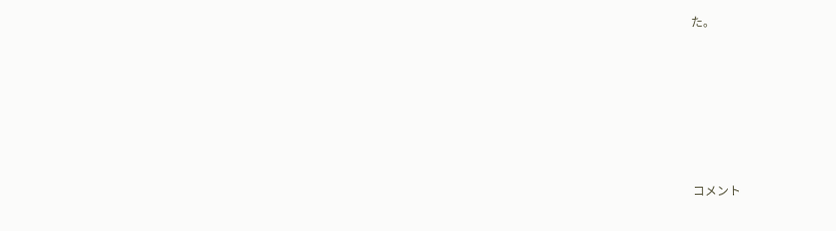た。







コメント